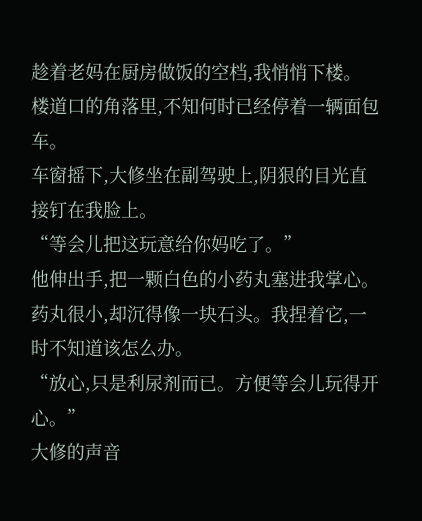趁着老妈在厨房做饭的空档,我悄悄下楼。
楼道口的角落里,不知何时已经停着一辆面包车。
车窗摇下,大修坐在副驾驶上,阴狠的目光直接钉在我脸上。
“等会儿把这玩意给你妈吃了。”
他伸出手,把一颗白色的小药丸塞进我掌心。药丸很小,却沉得像一块石头。我捏着它,一时不知道该怎么办。
“放心,只是利尿剂而已。方便等会儿玩得开心。”
大修的声音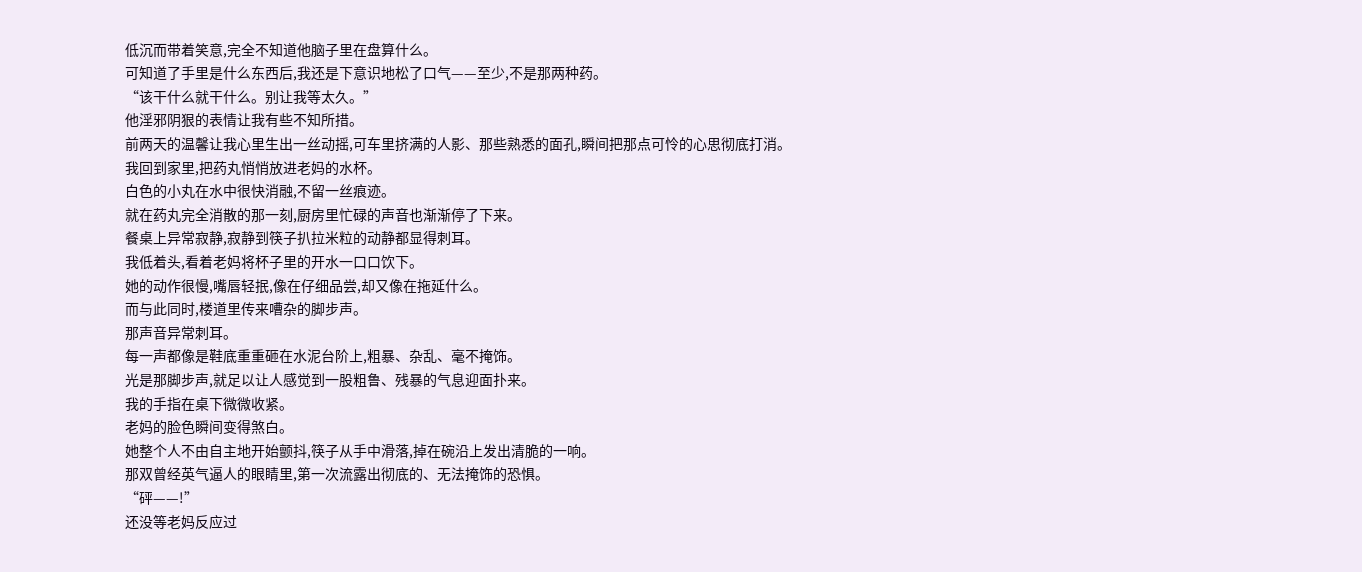低沉而带着笑意,完全不知道他脑子里在盘算什么。
可知道了手里是什么东西后,我还是下意识地松了口气——至少,不是那两种药。
“该干什么就干什么。别让我等太久。”
他淫邪阴狠的表情让我有些不知所措。
前两天的温馨让我心里生出一丝动摇,可车里挤满的人影、那些熟悉的面孔,瞬间把那点可怜的心思彻底打消。
我回到家里,把药丸悄悄放进老妈的水杯。
白色的小丸在水中很快消融,不留一丝痕迹。
就在药丸完全消散的那一刻,厨房里忙碌的声音也渐渐停了下来。
餐桌上异常寂静,寂静到筷子扒拉米粒的动静都显得刺耳。
我低着头,看着老妈将杯子里的开水一口口饮下。
她的动作很慢,嘴唇轻抿,像在仔细品尝,却又像在拖延什么。
而与此同时,楼道里传来嘈杂的脚步声。
那声音异常刺耳。
每一声都像是鞋底重重砸在水泥台阶上,粗暴、杂乱、毫不掩饰。
光是那脚步声,就足以让人感觉到一股粗鲁、残暴的气息迎面扑来。
我的手指在桌下微微收紧。
老妈的脸色瞬间变得煞白。
她整个人不由自主地开始颤抖,筷子从手中滑落,掉在碗沿上发出清脆的一响。
那双曾经英气逼人的眼睛里,第一次流露出彻底的、无法掩饰的恐惧。
“砰——!”
还没等老妈反应过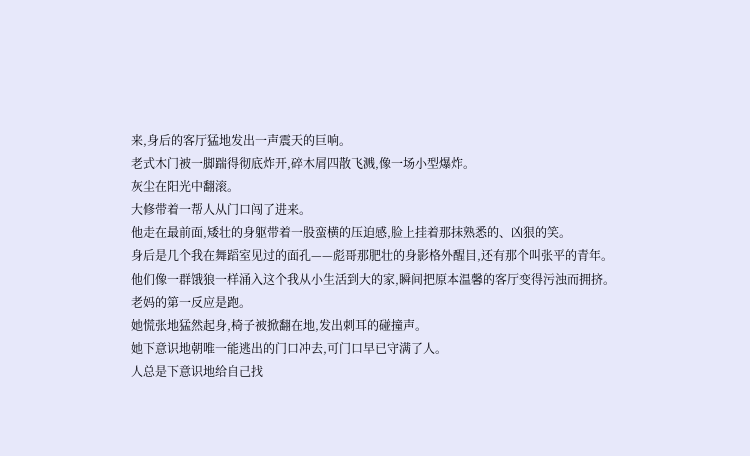来,身后的客厅猛地发出一声震天的巨响。
老式木门被一脚踹得彻底炸开,碎木屑四散飞溅,像一场小型爆炸。
灰尘在阳光中翻滚。
大修带着一帮人从门口闯了进来。
他走在最前面,矮壮的身躯带着一股蛮横的压迫感,脸上挂着那抹熟悉的、凶狠的笑。
身后是几个我在舞蹈室见过的面孔——彪哥那肥壮的身影格外醒目,还有那个叫张平的青年。
他们像一群饿狼一样涌入这个我从小生活到大的家,瞬间把原本温馨的客厅变得污浊而拥挤。
老妈的第一反应是跑。
她慌张地猛然起身,椅子被掀翻在地,发出刺耳的碰撞声。
她下意识地朝唯一能逃出的门口冲去,可门口早已守满了人。
人总是下意识地给自己找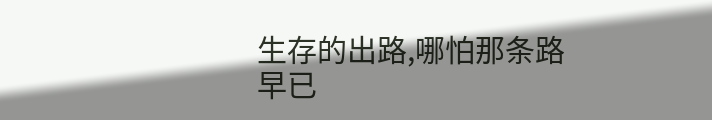生存的出路,哪怕那条路早已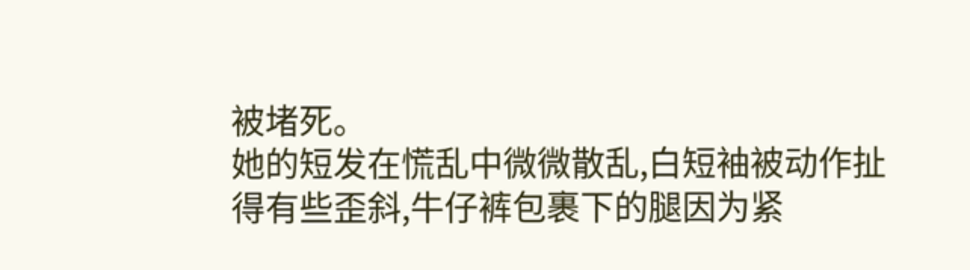被堵死。
她的短发在慌乱中微微散乱,白短袖被动作扯得有些歪斜,牛仔裤包裹下的腿因为紧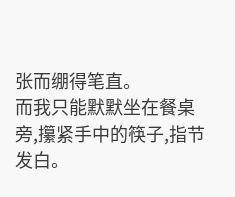张而绷得笔直。
而我只能默默坐在餐桌旁,攥紧手中的筷子,指节发白。